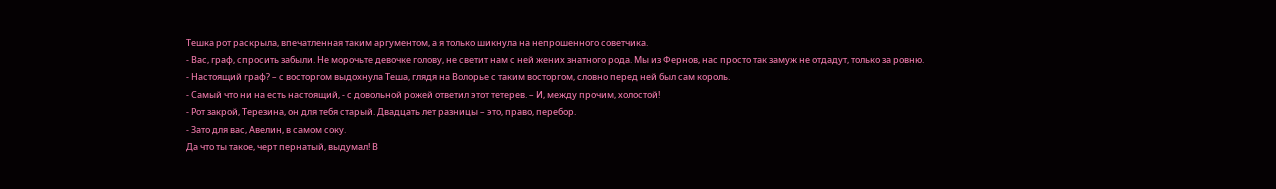Тешка рот раскрыла, впечатленная таким аргументом, а я только шикнула на непрошенного советчика.
- Вас, граф, спросить забыли. Не морочьте девочке голову, не светит нам с ней жених знатного рода. Мы из Фернов, нас просто так замуж не отдадут, только за ровню.
- Настоящий граф? – с восторгом выдохнула Теша, глядя на Волорье с таким восторгом, словно перед ней был сам король.
- Самый что ни на есть настоящий, - с довольной рожей ответил этот тетерев. – И, между прочим, холостой!
- Рот закрой, Терезина, он для тебя старый. Двадцать лет разницы – это, право, перебор.
- Зато для вас, Авелин, в самом соку.
Да что ты такое, черт пернатый, выдумал! В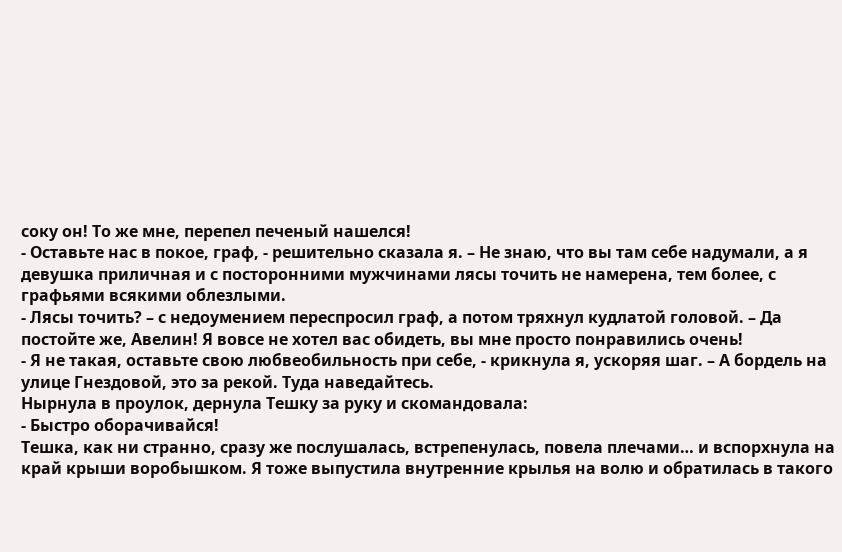соку он! То же мне, перепел печеный нашелся!
- Оставьте нас в покое, граф, - решительно сказала я. – Не знаю, что вы там себе надумали, а я девушка приличная и с посторонними мужчинами лясы точить не намерена, тем более, с графьями всякими облезлыми.
- Лясы точить? – с недоумением переспросил граф, а потом тряхнул кудлатой головой. – Да постойте же, Авелин! Я вовсе не хотел вас обидеть, вы мне просто понравились очень!
- Я не такая, оставьте свою любвеобильность при себе, - крикнула я, ускоряя шаг. – А бордель на улице Гнездовой, это за рекой. Туда наведайтесь.
Нырнула в проулок, дернула Тешку за руку и скомандовала:
- Быстро оборачивайся!
Тешка, как ни странно, сразу же послушалась, встрепенулась, повела плечами… и вспорхнула на край крыши воробышком. Я тоже выпустила внутренние крылья на волю и обратилась в такого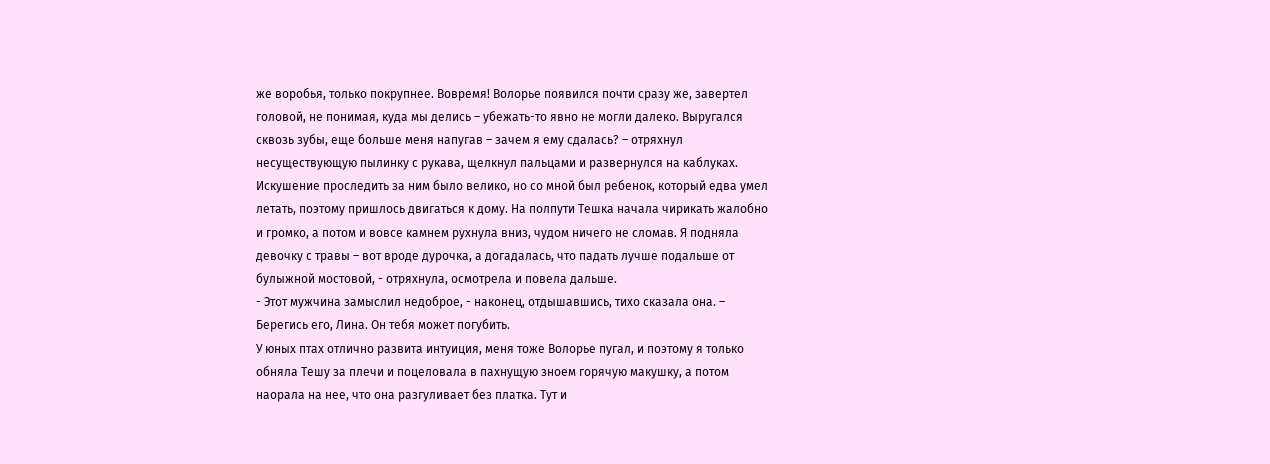же воробья, только покрупнее. Вовремя! Волорье появился почти сразу же, завертел головой, не понимая, куда мы делись – убежать-то явно не могли далеко. Выругался сквозь зубы, еще больше меня напугав – зачем я ему сдалась? – отряхнул несуществующую пылинку с рукава, щелкнул пальцами и развернулся на каблуках.
Искушение проследить за ним было велико, но со мной был ребенок, который едва умел летать, поэтому пришлось двигаться к дому. На полпути Тешка начала чирикать жалобно и громко, а потом и вовсе камнем рухнула вниз, чудом ничего не сломав. Я подняла девочку с травы – вот вроде дурочка, а догадалась, что падать лучше подальше от булыжной мостовой, - отряхнула, осмотрела и повела дальше.
- Этот мужчина замыслил недоброе, - наконец, отдышавшись, тихо сказала она. – Берегись его, Лина. Он тебя может погубить.
У юных птах отлично развита интуиция, меня тоже Волорье пугал, и поэтому я только обняла Тешу за плечи и поцеловала в пахнущую зноем горячую макушку, а потом наорала на нее, что она разгуливает без платка. Тут и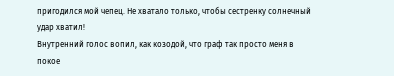пригодился мой чепец. Не хватало только, чтобы сестренку солнечный удар хватил!
Внутренний голос вопил, как козодой, что граф так просто меня в покое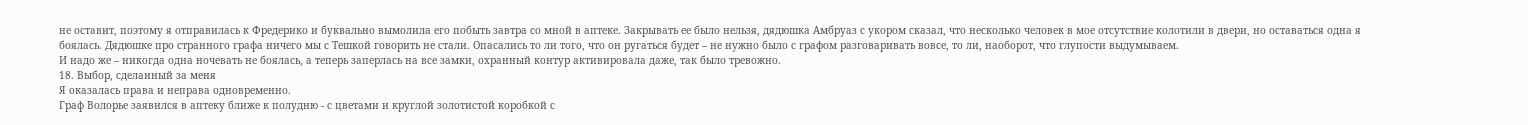не оставит, поэтому я отправилась к Фредерико и буквально вымолила его побыть завтра со мной в аптеке. Закрывать ее было нельзя, дядюшка Амбруаз с укором сказал, что несколько человек в мое отсутствие колотили в двери, но оставаться одна я боялась. Дядюшке про странного графа ничего мы с Тешкой говорить не стали. Опасались то ли того, что он ругаться будет – не нужно было с графом разговаривать вовсе, то ли, наоборот, что глупости выдумываем.
И надо же – никогда одна ночевать не боялась, а теперь заперлась на все замки, охранный контур активировала даже, так было тревожно.
18. Выбор, сделанный за меня
Я оказалась права и неправа одновременно.
Граф Волорье заявился в аптеку ближе к полудню - с цветами и круглой золотистой коробкой с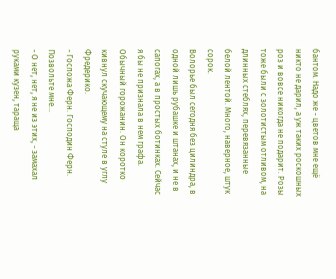бантом. Надо же - цветов мне ещё никто не дарил, а уж таких роскошных роз и вовсе никогда не подарит. Розы тоже были с золотистым отливом, на длинных стеблях, перевязанные белой лентой. Много, наверное, штук сорок.
Волорье был сегодня без цилиндра, в одной лишь рубашке и штанах, и не в сапогах, а в простых ботинках. Сейчас я бы не признала в нем графа. Обычный горожанин. Он коротко кивнул скучающему на стуле в углу Фредерико.
- Госпожа Ферн. Господин Ферн. Позвольте мне...
- О нет, нет, я не из этих, - замахал руками кузен, тараща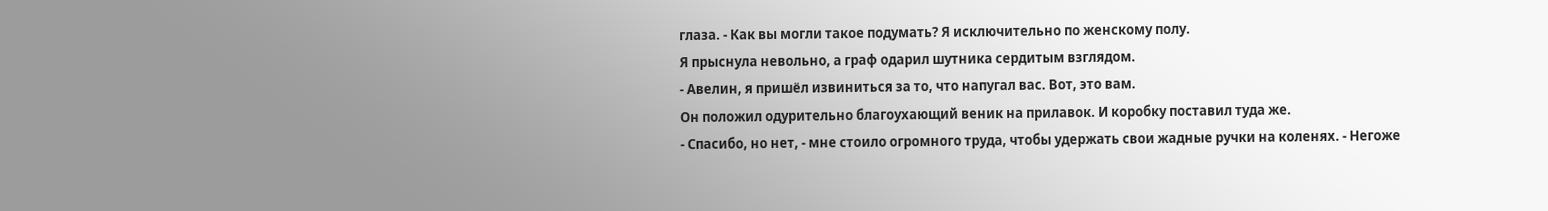глаза. - Как вы могли такое подумать? Я исключительно по женскому полу.
Я прыснула невольно, а граф одарил шутника сердитым взглядом.
- Авелин, я пришёл извиниться за то, что напугал вас. Вот, это вам.
Он положил одурительно благоухающий веник на прилавок. И коробку поставил туда же.
- Спасибо, но нет, - мне стоило огромного труда, чтобы удержать свои жадные ручки на коленях. - Негоже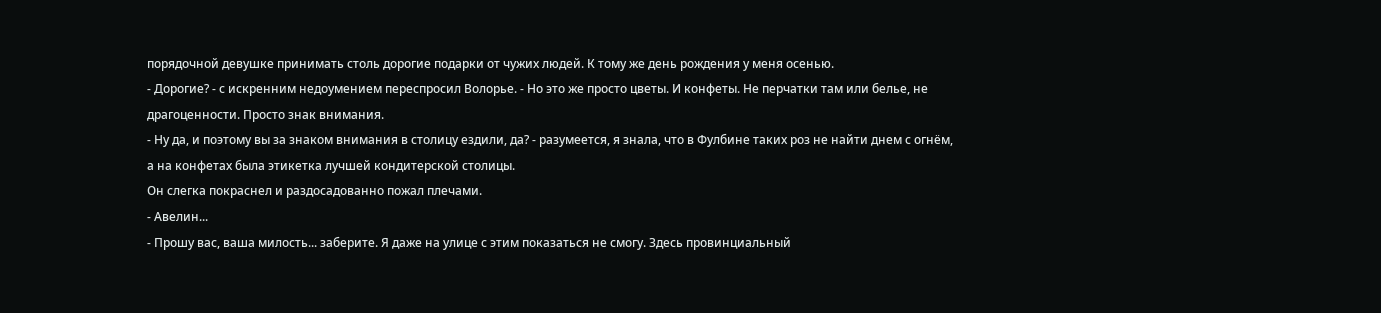порядочной девушке принимать столь дорогие подарки от чужих людей. К тому же день рождения у меня осенью.
- Дорогие? - с искренним недоумением переспросил Волорье. - Но это же просто цветы. И конфеты. Не перчатки там или белье, не драгоценности. Просто знак внимания.
- Ну да, и поэтому вы за знаком внимания в столицу ездили, да? - разумеется, я знала, что в Фулбине таких роз не найти днем с огнём, а на конфетах была этикетка лучшей кондитерской столицы.
Он слегка покраснел и раздосадованно пожал плечами.
- Авелин...
- Прошу вас, ваша милость... заберите. Я даже на улице с этим показаться не смогу. Здесь провинциальный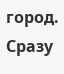город. Сразу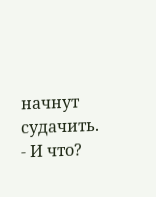начнут судачить.
- И что?